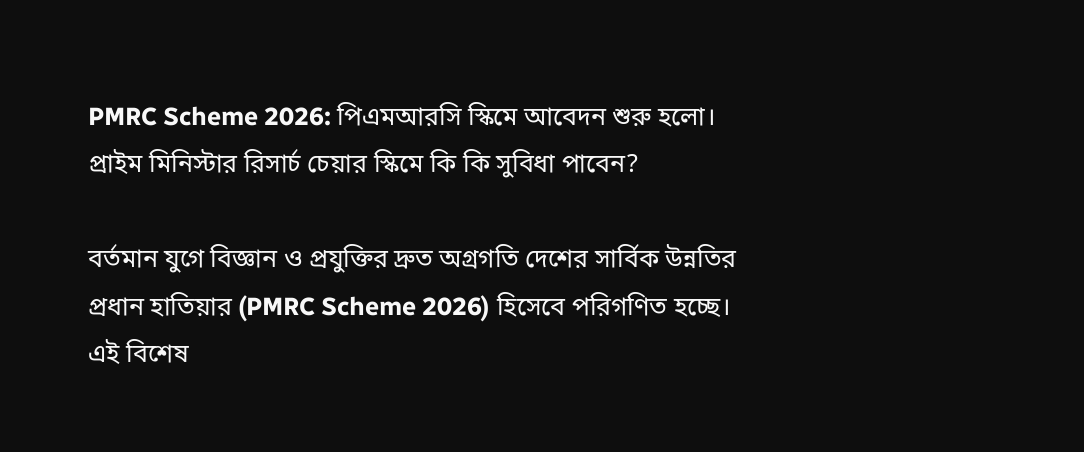PMRC Scheme 2026: পিএমআরসি স্কিমে আবেদন শুরু হলো। প্রাইম মিনিস্টার রিসার্চ চেয়ার স্কিমে কি কি সুবিধা পাবেন?

বর্তমান যুগে বিজ্ঞান ও প্রযুক্তির দ্রুত অগ্রগতি দেশের সার্বিক উন্নতির প্রধান হাতিয়ার (PMRC Scheme 2026) হিসেবে পরিগণিত হচ্ছে। এই বিশেষ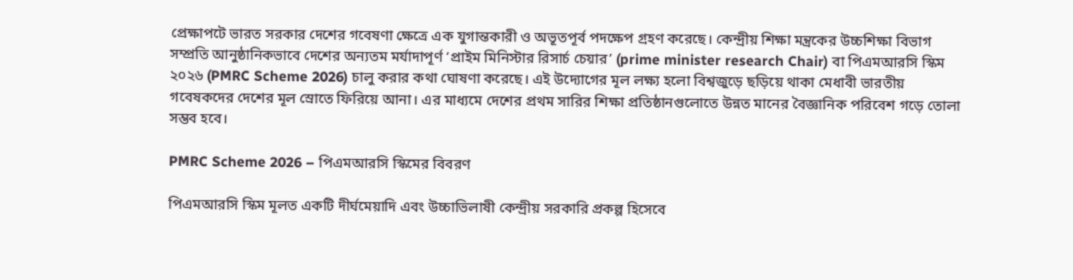প্রেক্ষাপটে ভারত সরকার দেশের গবেষণা ক্ষেত্রে এক যুগান্তকারী ও অভূতপূর্ব পদক্ষেপ গ্রহণ করেছে। কেন্দ্রীয় শিক্ষা মন্ত্রকের উচ্চশিক্ষা বিভাগ সম্প্রতি আনুষ্ঠানিকভাবে দেশের অন্যতম মর্যাদাপূর্ণ ‘প্রাইম মিনিস্টার রিসার্চ চেয়ার’ (prime minister research Chair) বা পিএমআরসি স্কিম ২০২৬ (PMRC Scheme 2026) চালু করার কথা ঘোষণা করেছে। এই উদ্যোগের মূল লক্ষ্য হলো বিশ্বজুড়ে ছড়িয়ে থাকা মেধাবী ভারতীয় গবেষকদের দেশের মূল স্রোতে ফিরিয়ে আনা। এর মাধ্যমে দেশের প্রথম সারির শিক্ষা প্রতিষ্ঠানগুলোতে উন্নত মানের বৈজ্ঞানিক পরিবেশ গড়ে তোলা সম্ভব হবে।

PMRC Scheme 2026 – পিএমআরসি স্কিমের বিবরণ

পিএমআরসি স্কিম মূলত একটি দীর্ঘমেয়াদি এবং উচ্চাভিলাষী কেন্দ্রীয় সরকারি প্রকল্প হিসেবে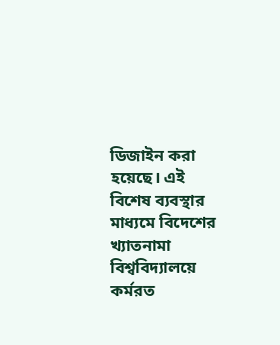ডিজাইন করা হয়েছে। এই বিশেষ ব্যবস্থার মাধ্যমে বিদেশের খ্যাতনামা বিশ্ববিদ্যালয়ে কর্মরত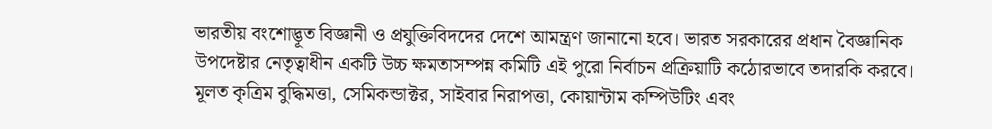ভারতীয় বংশোদ্ভূত বিজ্ঞানী ও প্রযুক্তিবিদদের দেশে আমন্ত্রণ জানানো হবে। ভারত সরকারের প্রধান বৈজ্ঞানিক উপদেষ্টার নেতৃত্বাধীন একটি উচ্চ ক্ষমতাসম্পন্ন কমিটি এই পুরো নির্বাচন প্রক্রিয়াটি কঠোরভাবে তদারকি করবে। মূলত কৃত্রিম বুদ্ধিমত্তা, সেমিকন্ডাক্টর, সাইবার নিরাপত্তা, কোয়ান্টাম কম্পিউটিং এবং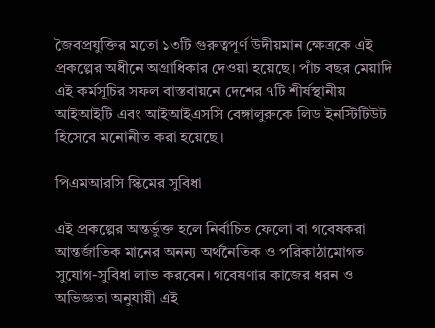জৈবপ্রযুক্তির মতো ১৩টি গুরুত্বপূর্ণ উদীয়মান ক্ষেত্রকে এই প্রকল্পের অধীনে অগ্রাধিকার দেওয়া হয়েছে। পাঁচ বছর মেয়াদি এই কর্মসূচির সফল বাস্তবায়নে দেশের ৭টি শীর্ষস্থানীয় আইআইটি এবং আইআইএসসি বেঙ্গালুরুকে লিড ইনস্টিটিউট হিসেবে মনোনীত করা হয়েছে।

পিএমআরসি স্কিমের সুবিধা

এই প্রকল্পের অন্তর্ভুক্ত হলে নির্বাচিত ফেলো বা গবেষকরা আন্তর্জাতিক মানের অনন্য অর্থনৈতিক ও পরিকাঠামোগত সুযোগ-সুবিধা লাভ করবেন। গবেষণার কাজের ধরন ও অভিজ্ঞতা অনুযায়ী এই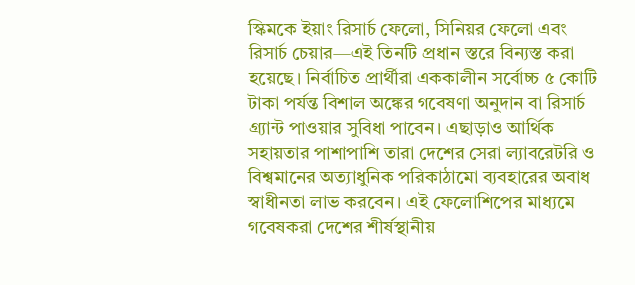স্কিমকে ইয়াং রিসার্চ ফেলো, সিনিয়র ফেলো এবং রিসার্চ চেয়ার—এই তিনটি প্রধান স্তরে বিন্যস্ত করা হয়েছে। নির্বাচিত প্রার্থীরা এককালীন সর্বোচ্চ ৫ কোটি টাকা পর্যন্ত বিশাল অঙ্কের গবেষণা অনুদান বা রিসার্চ গ্র্যান্ট পাওয়ার সুবিধা পাবেন। এছাড়াও আর্থিক সহায়তার পাশাপাশি তারা দেশের সেরা ল্যাবরেটরি ও বিশ্বমানের অত্যাধুনিক পরিকাঠামো ব্যবহারের অবাধ স্বাধীনতা লাভ করবেন। এই ফেলোশিপের মাধ্যমে গবেষকরা দেশের শীর্ষস্থানীয়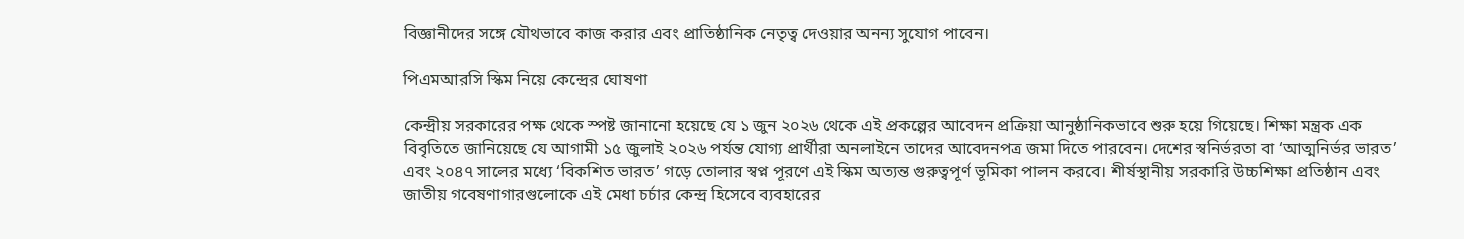বিজ্ঞানীদের সঙ্গে যৌথভাবে কাজ করার এবং প্রাতিষ্ঠানিক নেতৃত্ব দেওয়ার অনন্য সুযোগ পাবেন।

পিএমআরসি স্কিম নিয়ে কেন্দ্রের ঘোষণা

কেন্দ্রীয় সরকারের পক্ষ থেকে স্পষ্ট জানানো হয়েছে যে ১ জুন ২০২৬ থেকে এই প্রকল্পের আবেদন প্রক্রিয়া আনুষ্ঠানিকভাবে শুরু হয়ে গিয়েছে। শিক্ষা মন্ত্রক এক বিবৃতিতে জানিয়েছে যে আগামী ১৫ জুলাই ২০২৬ পর্যন্ত যোগ্য প্রার্থীরা অনলাইনে তাদের আবেদনপত্র জমা দিতে পারবেন। দেশের স্বনির্ভরতা বা ‘আত্মনির্ভর ভারত’ এবং ২০৪৭ সালের মধ্যে ‘বিকশিত ভারত’ গড়ে তোলার স্বপ্ন পূরণে এই স্কিম অত্যন্ত গুরুত্বপূর্ণ ভূমিকা পালন করবে। শীর্ষস্থানীয় সরকারি উচ্চশিক্ষা প্রতিষ্ঠান এবং জাতীয় গবেষণাগারগুলোকে এই মেধা চর্চার কেন্দ্র হিসেবে ব্যবহারের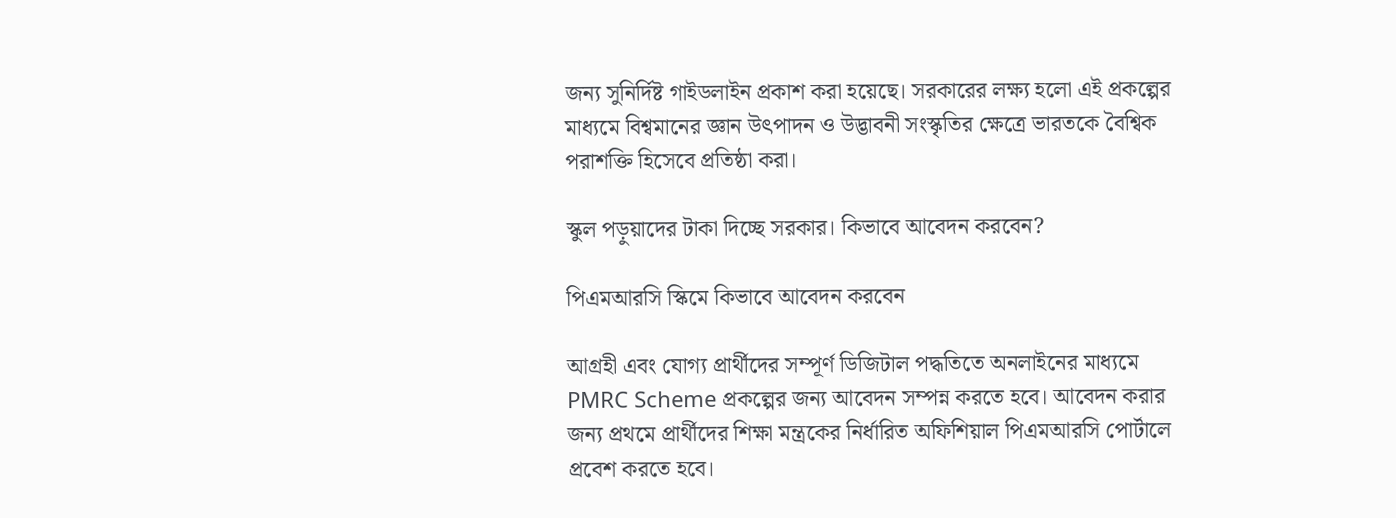জন্য সুনির্দিষ্ট গাইডলাইন প্রকাশ করা হয়েছে। সরকারের লক্ষ্য হলো এই প্রকল্পের মাধ্যমে বিশ্বমানের জ্ঞান উৎপাদন ও উদ্ভাবনী সংস্কৃতির ক্ষেত্রে ভারতকে বৈশ্বিক পরাশক্তি হিসেবে প্রতিষ্ঠা করা।

স্কুল পড়ুয়াদের টাকা দিচ্ছে সরকার। কিভাবে আবেদন করবেন?

পিএমআরসি স্কিমে কিভাবে আবেদন করবেন

আগ্রহী এবং যোগ্য প্রার্থীদের সম্পূর্ণ ডিজিটাল পদ্ধতিতে অনলাইনের মাধ্যমে PMRC Scheme প্রকল্পের জন্য আবেদন সম্পন্ন করতে হবে। আবেদন করার জন্য প্রথমে প্রার্থীদের শিক্ষা মন্ত্রকের নির্ধারিত অফিশিয়াল পিএমআরসি পোর্টালে প্রবেশ করতে হবে।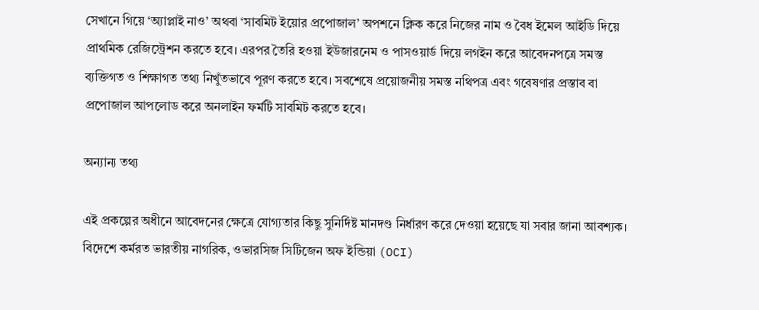সেখানে গিয়ে ‘অ্যাপ্লাই নাও’ অথবা ‘সাবমিট ইয়োর প্রপোজাল’ অপশনে ক্লিক করে নিজের নাম ও বৈধ ইমেল আইডি দিয়ে প্রাথমিক রেজিস্ট্রেশন করতে হবে। এরপর তৈরি হওয়া ইউজারনেম ও পাসওয়ার্ড দিয়ে লগইন করে আবেদনপত্রে সমস্ত ব্যক্তিগত ও শিক্ষাগত তথ্য নিখুঁতভাবে পূরণ করতে হবে। সবশেষে প্রয়োজনীয় সমস্ত নথিপত্র এবং গবেষণার প্রস্তাব বা প্রপোজাল আপলোড করে অনলাইন ফর্মটি সাবমিট করতে হবে।

অন্যান্য তথ্য

এই প্রকল্পের অধীনে আবেদনের ক্ষেত্রে যোগ্যতার কিছু সুনির্দিষ্ট মানদণ্ড নির্ধারণ করে দেওয়া হয়েছে যা সবার জানা আবশ্যক। বিদেশে কর্মরত ভারতীয় নাগরিক, ওভারসিজ সিটিজেন অফ ইন্ডিয়া (OCI)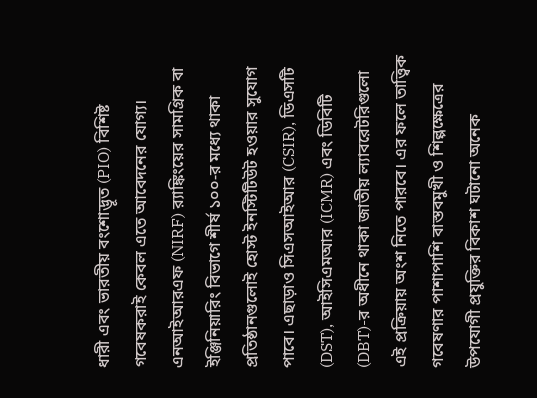ধারী এবং ভারতীয় বংশোদ্ভূত (PIO) বিশিষ্ট গবেষকরাই কেবল এতে আবেদনের যোগ্য। এনআইআরএফ (NIRF) র‍্যাঙ্কিংয়ের সামগ্রিক বা ইঞ্জিনিয়ারিং বিভাগে শীর্ষ ১০০-র মধ্যে থাকা প্রতিষ্ঠানগুলোই হোস্ট ইনস্টিটিউট হওয়ার সুযোগ পাবে। এছাড়াও সিএসআইআর (CSIR), ডিএসটি (DST), আইসিএমআর (ICMR) এবং ডিবিটি (DBT)-র অধীনে থাকা জাতীয় ল্যাবরেটরিগুলো এই প্রক্রিয়ায় অংশ নিতে পারবে। এর ফলে তাত্ত্বিক গবেষণার পাশাপাশি বাস্তবমুখী ও শিল্পক্ষেত্রের উপযোগী প্রযুক্তির বিকাশ ঘটানো অনেক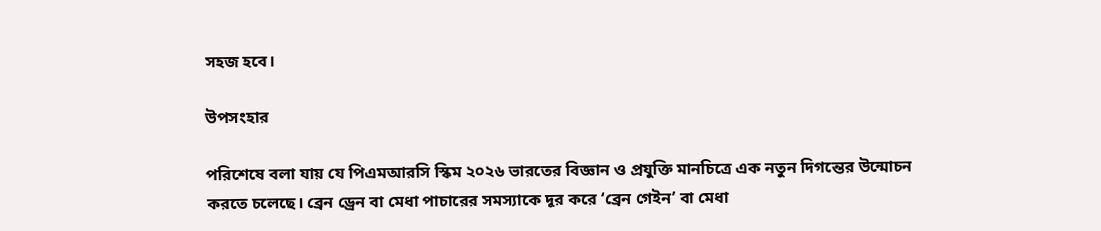সহজ হবে।

উপসংহার

পরিশেষে বলা যায় যে পিএমআরসি স্কিম ২০২৬ ভারতের বিজ্ঞান ও প্রযুক্তি মানচিত্রে এক নতুন দিগন্তের উন্মোচন করতে চলেছে। ব্রেন ড্রেন বা মেধা পাচারের সমস্যাকে দূর করে ‘ব্রেন গেইন’ বা মেধা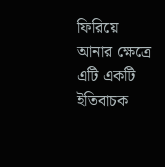ফিরিয়ে আনার ক্ষেত্রে এটি একটি ইতিবাচক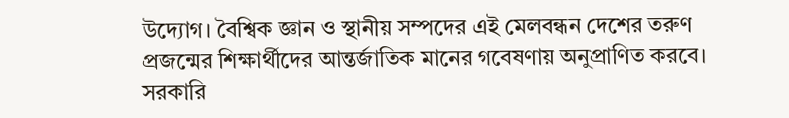উদ্যোগ। বৈশ্বিক জ্ঞান ও স্থানীয় সম্পদের এই মেলবন্ধন দেশের তরুণ প্রজন্মের শিক্ষার্থীদের আন্তর্জাতিক মানের গবেষণায় অনুপ্রাণিত করবে। সরকারি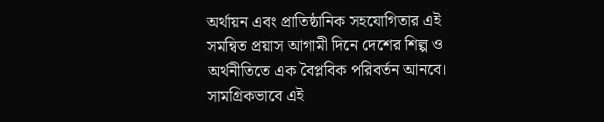অর্থায়ন এবং প্রাতিষ্ঠানিক সহযোগিতার এই সমন্বিত প্রয়াস আগামী দিনে দেশের শিল্প ও অর্থনীতিতে এক বৈপ্লবিক পরিবর্তন আনবে। সামগ্রিকভাবে এই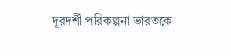দূরদর্শী পরিকল্পনা ভারতকে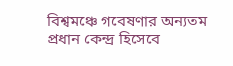বিশ্বমঞ্চে গবেষণার অন্যতম প্রধান কেন্দ্র হিসেবে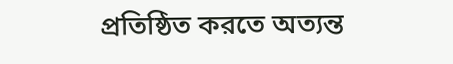প্রতিষ্ঠিত করতে অত্যন্ত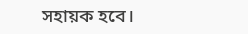সহায়ক হবে।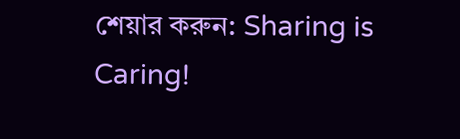শেয়ার করুন: Sharing is Caring!